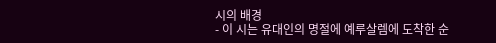시의 배경
- 이 시는 유대인의 명절에 예루살렘에 도착한 순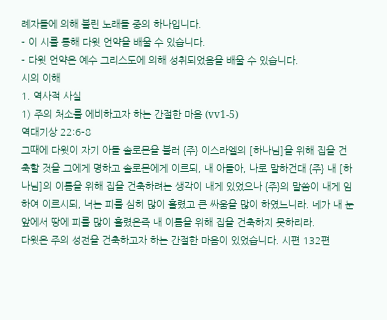례자들에 의해 불린 노래들 중의 하나입니다.
- 이 시를 통해 다윗 언약을 배울 수 있습니다.
- 다윗 언약은 예수 그리스도에 의해 성취되었음을 배울 수 있습니다.
시의 이해
1. 역사적 사실
1) 주의 처소를 에비하고자 하는 간절한 마음 (vv1-5)
역대기상 22:6-8
그때에 다윗이 자기 아들 솔로몬을 불러 {주} 이스라엘의 [하나님]을 위해 집을 건축할 것을 그에게 명하고 솔로몬에게 이르되, 내 아들아, 나로 말하건대 {주} 내 [하나님]의 이름을 위해 집을 건축하려는 생각이 내게 있었으나 {주}의 말씀이 내게 임하여 이르시되, 너는 피를 심히 많이 흘렸고 큰 싸움을 많이 하였느니라. 네가 내 눈앞에서 땅에 피를 많이 흘렸은즉 내 이름을 위해 집을 건축하지 못하리라.
다윗은 주의 성전을 건축하고자 하는 간절한 마음이 있었습니다. 시편 132편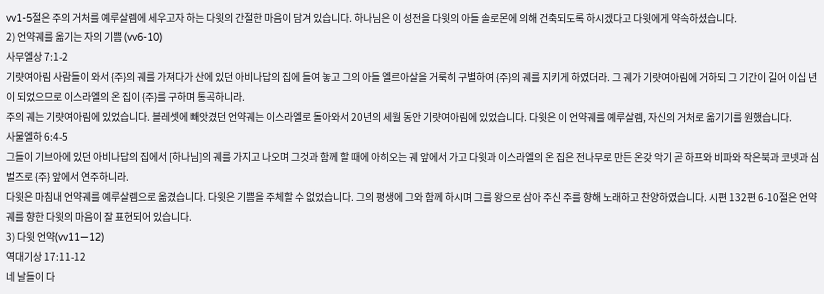vv1-5절은 주의 거처를 예루살렘에 세우고자 하는 다윗의 간절한 마음이 담겨 있습니다. 하나님은 이 성전을 다윗의 아들 솔로몬에 의해 건축되도록 하시겠다고 다윗에게 약속하셨습니다.
2) 언약궤를 옮기는 자의 기쁨 (vv6-10)
사무엘상 7:1-2
기럇여아림 사람들이 와서 {주}의 궤를 가져다가 산에 있던 아비나답의 집에 들여 놓고 그의 아들 엘르아살을 거룩히 구별하여 {주}의 궤를 지키게 하였더라. 그 궤가 기럇여아림에 거하되 그 기간이 길어 이십 년이 되었으므로 이스라엘의 온 집이 {주}를 구하며 통곡하니라.
주의 궤는 기럇여아림에 있었습니다. 블레셋에 빼앗겼던 언약궤는 이스라엘로 돌아와서 20년의 세월 동안 기럇여아림에 있었습니다. 다윗은 이 언약궤를 예루살렘, 자신의 거처로 옮기기를 원했습니다.
사물엘하 6:4-5
그들이 기브아에 있던 아비나답의 집에서 [하나님]의 궤를 가지고 나오며 그것과 함께 할 때에 아히오는 궤 앞에서 가고 다윗과 이스라엘의 온 집은 전나무로 만든 온갖 악기 곧 하프와 비파와 작은북과 코넷과 심벌즈로 {주} 앞에서 연주하니라.
다윗은 마침내 언약궤를 예루살렘으로 옮겼습니다. 다윗은 기쁨을 주체할 수 없었습니다. 그의 평생에 그와 함께 하시며 그를 왕으로 삼아 주신 주를 향해 노래하고 찬양하였습니다. 시편 132편 6-10절은 언약궤를 향한 다윗의 마음이 잘 표현되어 있습니다.
3) 다윗 언약(vv11—12)
역대기상 17:11-12
네 날들이 다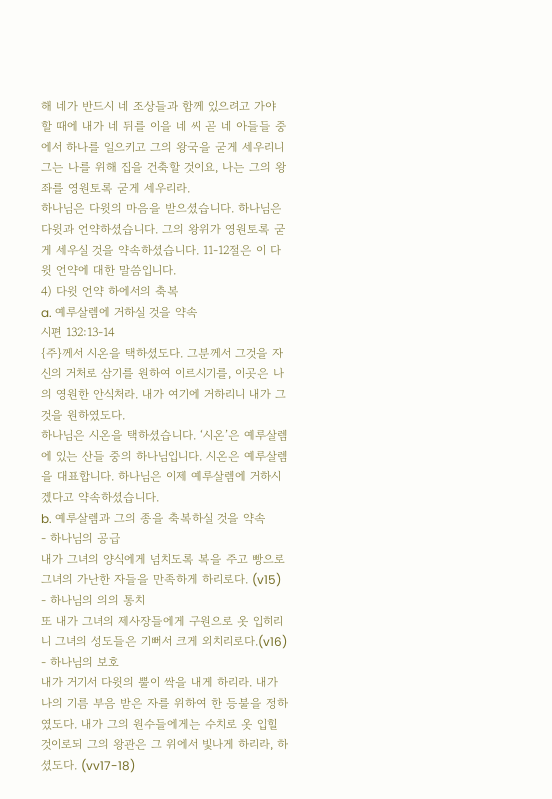해 네가 반드시 네 조상들과 함께 있으려고 가야 할 때에 내가 네 뒤를 이을 네 씨 곧 네 아들들 중에서 하나를 일으키고 그의 왕국을 굳게 세우리니 그는 나를 위해 집을 건축할 것이요, 나는 그의 왕좌를 영원토록 굳게 세우리라.
하나님은 다윗의 마음을 받으셨습니다. 하나님은 다윗과 언약하셨습니다. 그의 왕위가 영원토록 굳게 세우실 것을 약속하셨습니다. 11-12절은 이 다윗 언약에 대한 말씀입니다.
4) 다윗 언약 하에서의 축복
a. 예루살렘에 거하실 것을 약속
시편 132:13-14
{주}께서 시온을 택하셨도다. 그분께서 그것을 자신의 거처로 삼기를 원하여 이르시기를, 이곳은 나의 영원한 안식처라. 내가 여기에 거하리니 내가 그것을 원하였도다.
하나님은 시온을 택하셨습니다. ‘시온’은 예루살렘에 있는 산들 중의 하나님입니다. 시온은 예루살렘을 대표합니다. 하나님은 이제 예루살렘에 거하시겠다고 약속하셨습니다.
b. 예루살렘과 그의 종을 축복하실 것을 약속
- 하나님의 공급
내가 그녀의 양식에게 넘치도록 복을 주고 빵으로 그녀의 가난한 자들을 만족하게 하리로다. (v15)
- 하나님의 의의 통치
또 내가 그녀의 제사장들에게 구원으로 옷 입히리니 그녀의 성도들은 기뻐서 크게 외치리로다.(v16)
- 하나님의 보호
내가 거기서 다윗의 뿔이 싹을 내게 하리라. 내가 나의 기름 부음 받은 자를 위하여 한 등불을 정하였도다. 내가 그의 원수들에게는 수치로 옷 입힐 것이로되 그의 왕관은 그 위에서 빛나게 하리라, 하셨도다. (vv17-18)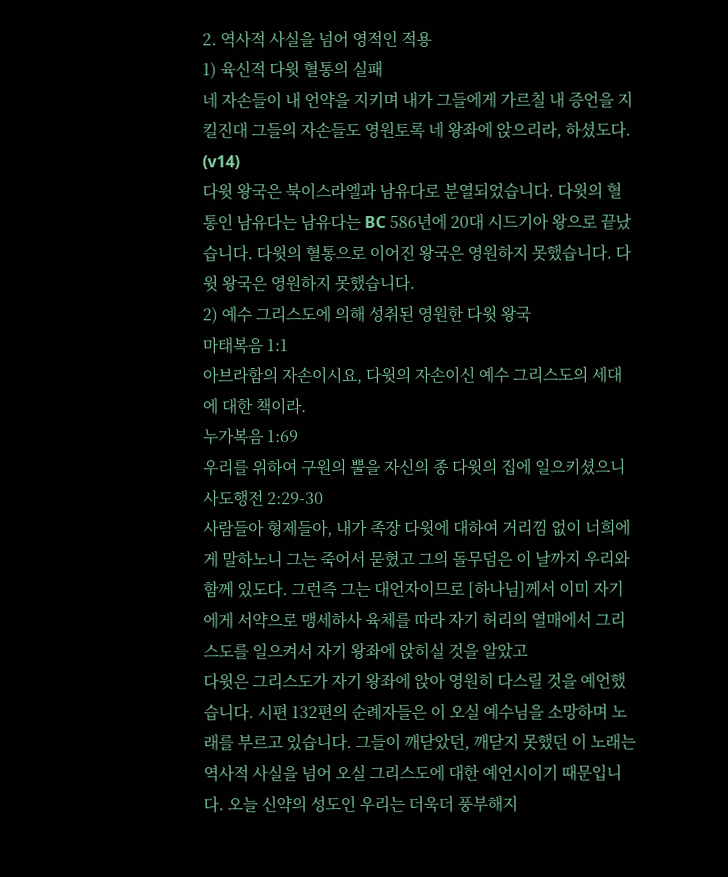2. 역사적 사실을 넘어 영적인 적용
1) 육신적 다윗 혈통의 실패
네 자손들이 내 언약을 지키며 내가 그들에게 가르칠 내 증언을 지킬진대 그들의 자손들도 영원토록 네 왕좌에 앉으리라, 하셨도다. (v14)
다윗 왕국은 북이스라엘과 남유다로 분열되었습니다. 다윗의 혈통인 남유다는 남유다는 BC 586년에 20대 시드기아 왕으로 끝났습니다. 다윗의 혈통으로 이어진 왕국은 영원하지 못했습니다. 다윗 왕국은 영원하지 못했습니다.
2) 예수 그리스도에 의해 성취된 영원한 다윗 왕국
마태복음 1:1
아브라함의 자손이시요, 다윗의 자손이신 예수 그리스도의 세대에 대한 책이라.
누가복음 1:69
우리를 위하여 구원의 뿔을 자신의 종 다윗의 집에 일으키셨으니
사도행전 2:29-30
사람들아 형제들아, 내가 족장 다윗에 대하여 거리낌 없이 너희에게 말하노니 그는 죽어서 묻혔고 그의 돌무덤은 이 날까지 우리와 함께 있도다. 그런즉 그는 대언자이므로 [하나님]께서 이미 자기에게 서약으로 맹세하사 육체를 따라 자기 허리의 열매에서 그리스도를 일으켜서 자기 왕좌에 앉히실 것을 알았고
다윗은 그리스도가 자기 왕좌에 앉아 영원히 다스릴 것을 예언했습니다. 시편 132편의 순례자들은 이 오실 예수님을 소망하며 노래를 부르고 있습니다. 그들이 깨닫았던, 깨닫지 못했던 이 노래는 역사적 사실을 넘어 오실 그리스도에 대한 예언시이기 때문입니다. 오늘 신약의 성도인 우리는 더욱더 풍부해지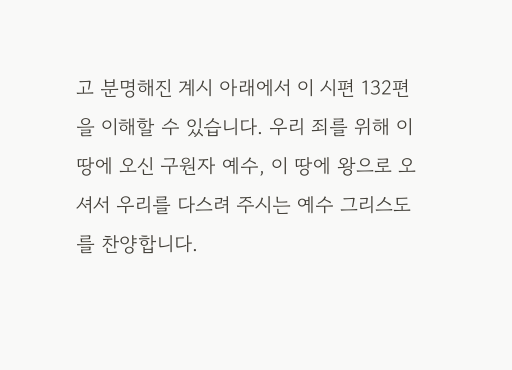고 분명해진 계시 아래에서 이 시편 132편을 이해할 수 있습니다. 우리 죄를 위해 이 땅에 오신 구원자 예수, 이 땅에 왕으로 오셔서 우리를 다스려 주시는 예수 그리스도를 찬양합니다.